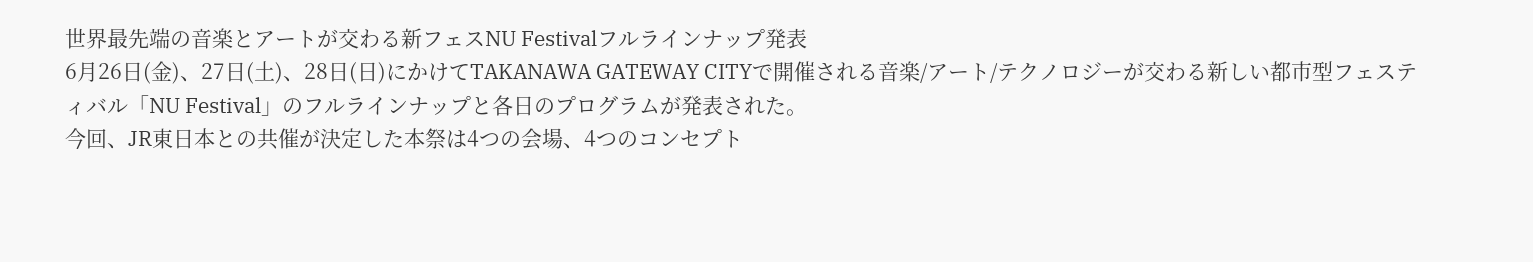世界最先端の音楽とアートが交わる新フェスNU Festivalフルラインナップ発表
6月26日(金)、27日(土)、28日(日)にかけてTAKANAWA GATEWAY CITYで開催される音楽/アート/テクノロジーが交わる新しい都市型フェスティバル「NU Festival」のフルラインナップと各日のプログラムが発表された。
今回、JR東日本との共催が決定した本祭は4つの会場、4つのコンセプト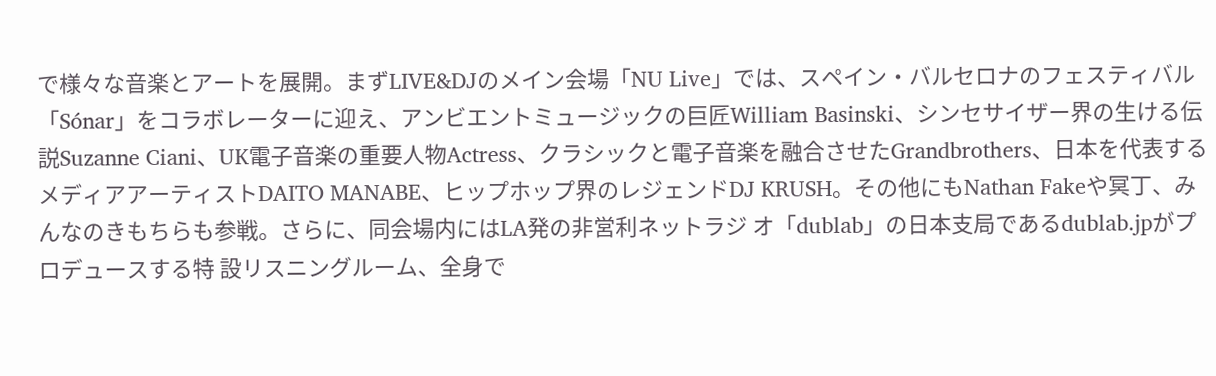で様々な音楽とアートを展開。まずLIVE&DJのメイン会場「NU Live」では、スペイン・バルセロナのフェスティバル「Sónar」をコラボレーターに迎え、アンビエントミュージックの巨匠William Basinski、シンセサイザー界の生ける伝説Suzanne Ciani、UK電子音楽の重要人物Actress、クラシックと電子音楽を融合させたGrandbrothers、日本を代表するメディアアーティストDAITO MANABE、ヒップホップ界のレジェンドDJ KRUSH。その他にもNathan Fakeや冥丁、みんなのきもちらも参戦。さらに、同会場内にはLA発の非営利ネットラジ オ「dublab」の日本支局であるdublab.jpがプロデュースする特 設リスニングルーム、全身で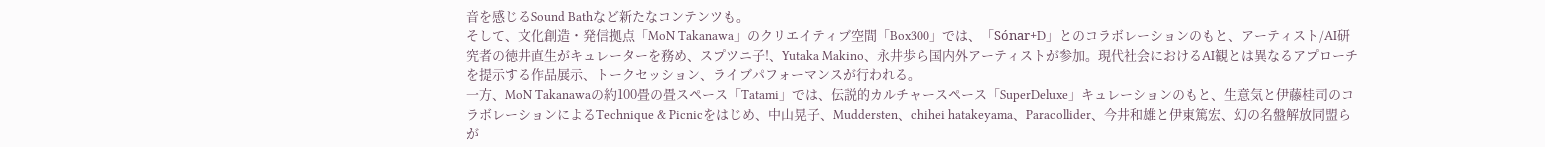音を感じるSound Bathなど新たなコンテンツも。
そして、文化創造・発信拠点「MoN Takanawa」のクリエイティブ空間「Box300」では、「Sónar+D」とのコラボレーションのもと、アーティスト/AI研究者の徳井直生がキュレーターを務め、スプツニ子!、Yutaka Makino、永井歩ら国内外アーティストが参加。現代社会におけるAI観とは異なるアプローチを提示する作品展示、トークセッション、ライブパフォーマンスが行われる。
一方、MoN Takanawaの約100畳の畳スペース「Tatami」では、伝説的カルチャースペース「SuperDeluxe」キュレーションのもと、生意気と伊藤桂司のコラボレーションによるTechnique & Picnicをはじめ、中山晃子、Muddersten、chihei hatakeyama、Paracollider、今井和雄と伊東篤宏、幻の名盤解放同盟らが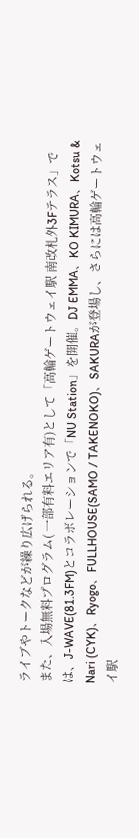ライブやトークなどが繰り広げられる。
また、入場無料プログラム( 一部有料エリア有)として「高輪ゲートウェイ駅 南改札外3Fテラス」では、J-WAVE(81.3FM)とコラボレーションで「NU Station」を開催。DJ EMMA、KO KIMURA、Kotsu & Nari (CYK)、Ryogo、FULLHOUSE(SAMO / TAKENOKO)、SAKURAが登場し、さらには高輪ゲートウェイ駅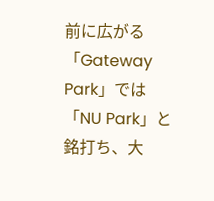前に広がる「Gateway Park」では「NU Park」と銘打ち、大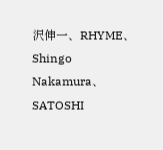沢伸一、RHYME、Shingo Nakamura、SATOSHI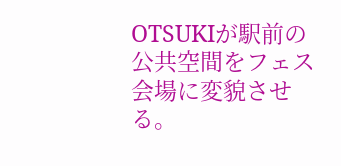OTSUKIが駅前の公共空間をフェス会場に変貌させる。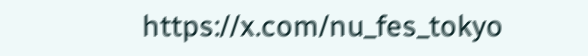https://x.com/nu_fes_tokyo